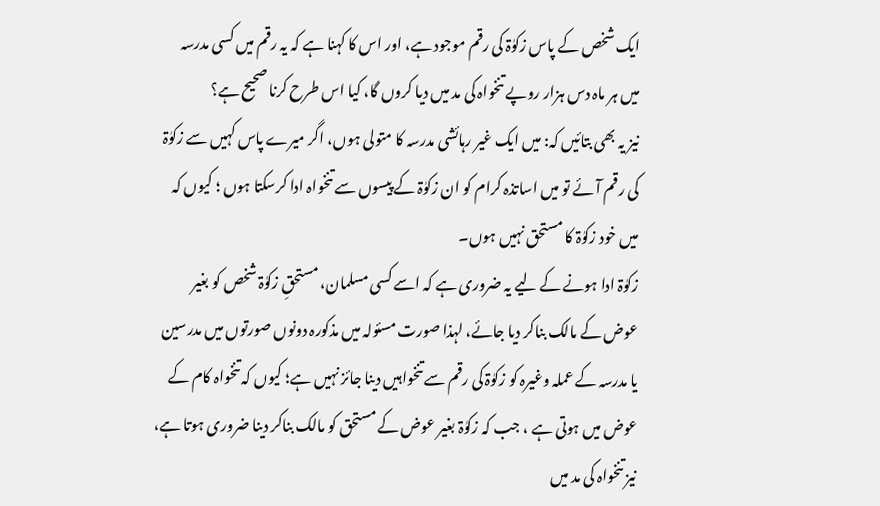ایک شخص کے پاس زکوٰۃ کی رقم موجود ہے، اور اس کا کہنا ہے کہ یہ رقم میں کسی مدرسہ میں ہر ماہ دس ہزار روپے تنخواہ کی مد میں دیا کروں گا، کیا اس طرح کرنا صحیح ہے؟
نیز یہ بھی بتائیں کہ: میں ایک غیر رہائشی مدرسہ کا متولی ہوں، اگر میرے پاس کہیں سے زکوٰۃ کی رقم آئے تو میں اساتذہ کرام کو ان زکوٰۃ کے پیسوں سے تنخواہ ادا کرسکتا ہوں ؛ کیوں کہ میں خود زکوٰۃ کا مستحق نہیں ہوں۔
زکوٰۃ ادا ہونے کے لیے یہ ضروری ہے کہ اسے کسی مسلمان، مستحقِ زکوٰۃ شخص کو بغیر عوض کے مالک بناکر دیا جائے، لہذا صورت مسئولہ میں مذکورہ دونوں صورتوں میں مدرسین یا مدرسہ کے عملہ وغیرہ کو زکوٰۃ کی رقم سے تنخواہیں دینا جائز نہیں ہے؛ کیوں کہ تنخواہ کام کے عوض میں ہوتی ہے ، جب کہ زکوٰۃ بغیر عوض کے مستحق کو مالک بناکر دینا ضروری ہوتا ہے، نیز تنخواہ کی مد میں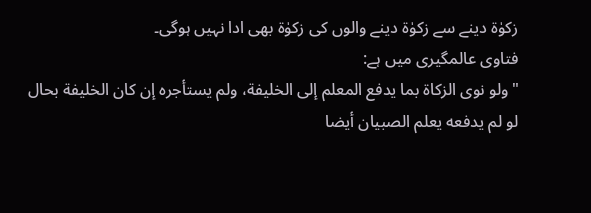زکوٰۃ دینے سے زکوٰۃ دینے والوں کی زکوٰۃ بھی ادا نہیں ہوگی۔
فتاوی عالمگیری میں ہے:
"ولو نوى الزكاة بما يدفع المعلم إلى الخليفة، ولم يستأجره إن كان الخليفة بحال لو لم يدفعه يعلم الصبيان أيضا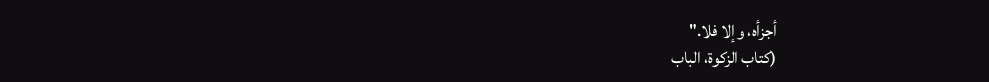أجزأه، وإلا فلا."
(كتاب الزكوة، الباب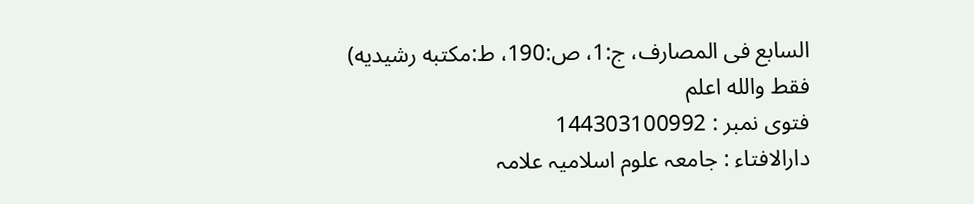السابع فى المصارف، ج:1، ص:190، ط:مكتبه رشيديه)
فقط والله اعلم
فتوی نمبر : 144303100992
دارالافتاء : جامعہ علوم اسلامیہ علامہ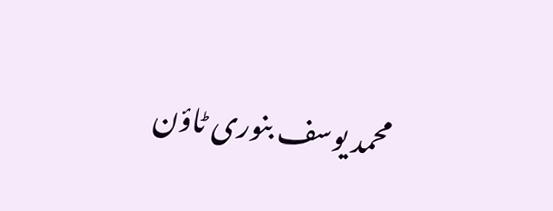محمد یوسف بنوری ٹاؤن